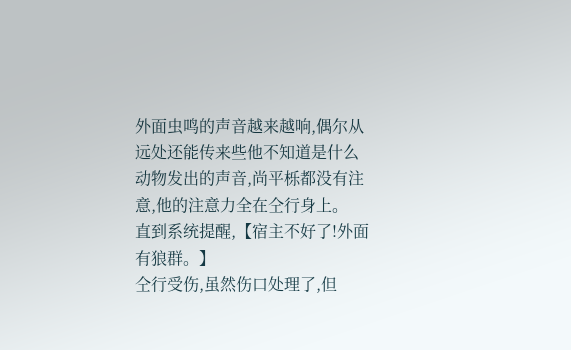外面虫鸣的声音越来越响,偶尔从远处还能传来些他不知道是什么动物发出的声音,尚平栎都没有注意,他的注意力全在仝行身上。
直到系统提醒,【宿主不好了!外面有狼群。】
仝行受伤,虽然伤口处理了,但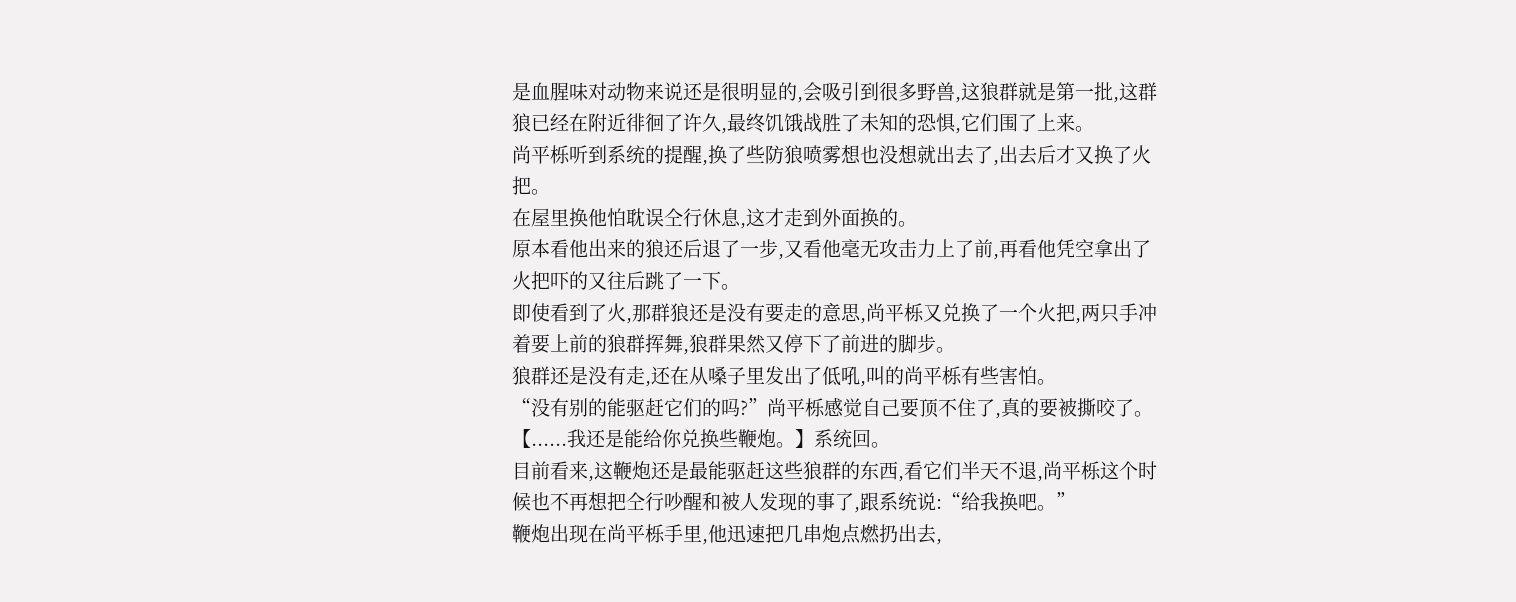是血腥味对动物来说还是很明显的,会吸引到很多野兽,这狼群就是第一批,这群狼已经在附近徘徊了许久,最终饥饿战胜了未知的恐惧,它们围了上来。
尚平栎听到系统的提醒,换了些防狼喷雾想也没想就出去了,出去后才又换了火把。
在屋里换他怕耽误仝行休息,这才走到外面换的。
原本看他出来的狼还后退了一步,又看他毫无攻击力上了前,再看他凭空拿出了火把吓的又往后跳了一下。
即使看到了火,那群狼还是没有要走的意思,尚平栎又兑换了一个火把,两只手冲着要上前的狼群挥舞,狼群果然又停下了前进的脚步。
狼群还是没有走,还在从嗓子里发出了低吼,叫的尚平栎有些害怕。
“没有别的能驱赶它们的吗?”尚平栎感觉自己要顶不住了,真的要被撕咬了。
【......我还是能给你兑换些鞭炮。】系统回。
目前看来,这鞭炮还是最能驱赶这些狼群的东西,看它们半天不退,尚平栎这个时候也不再想把仝行吵醒和被人发现的事了,跟系统说:“给我换吧。”
鞭炮出现在尚平栎手里,他迅速把几串炮点燃扔出去,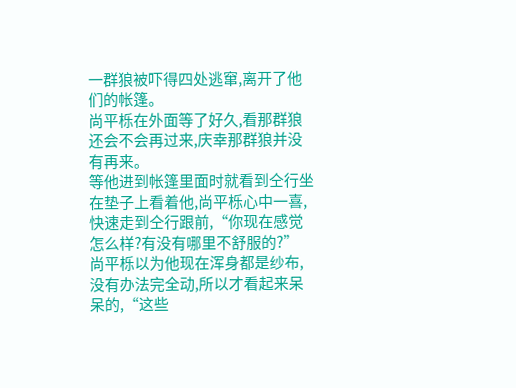一群狼被吓得四处逃窜,离开了他们的帐篷。
尚平栎在外面等了好久,看那群狼还会不会再过来,庆幸那群狼并没有再来。
等他进到帐篷里面时就看到仝行坐在垫子上看着他,尚平栎心中一喜,快速走到仝行跟前,“你现在感觉怎么样?有没有哪里不舒服的?”
尚平栎以为他现在浑身都是纱布,没有办法完全动,所以才看起来呆呆的,“这些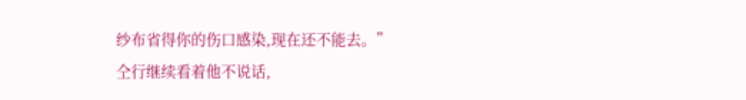纱布省得你的伤口感染,现在还不能去。”
仝行继续看着他不说话,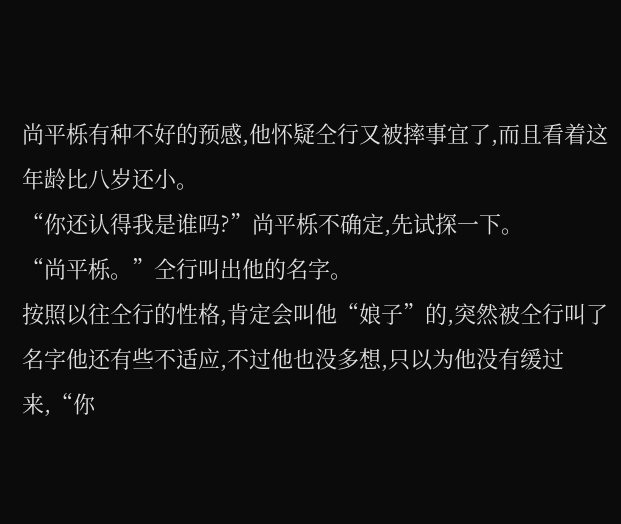尚平栎有种不好的预感,他怀疑仝行又被摔事宜了,而且看着这年龄比八岁还小。
“你还认得我是谁吗?”尚平栎不确定,先试探一下。
“尚平栎。”仝行叫出他的名字。
按照以往仝行的性格,肯定会叫他“娘子”的,突然被仝行叫了名字他还有些不适应,不过他也没多想,只以为他没有缓过来,“你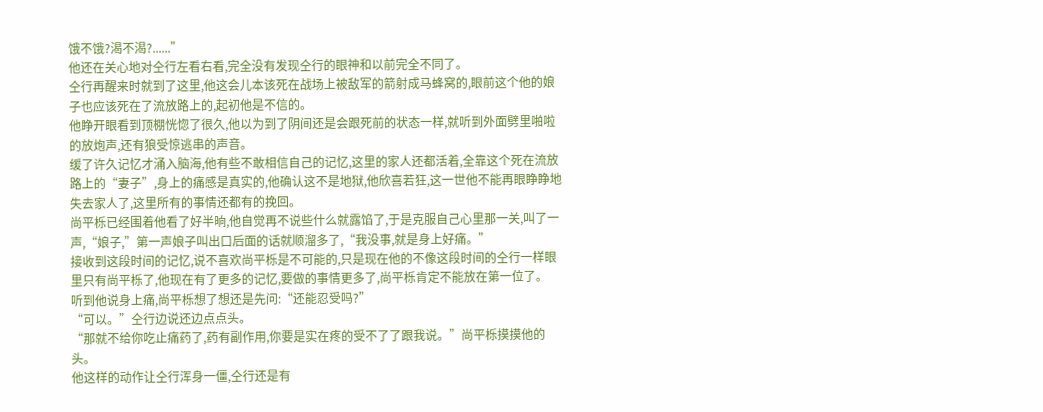饿不饿?渴不渴?......”
他还在关心地对仝行左看右看,完全没有发现仝行的眼神和以前完全不同了。
仝行再醒来时就到了这里,他这会儿本该死在战场上被敌军的箭射成马蜂窝的,眼前这个他的娘子也应该死在了流放路上的,起初他是不信的。
他睁开眼看到顶棚恍惚了很久,他以为到了阴间还是会跟死前的状态一样,就听到外面劈里啪啦的放炮声,还有狼受惊逃串的声音。
缓了许久记忆才涌入脑海,他有些不敢相信自己的记忆,这里的家人还都活着,全靠这个死在流放路上的“妻子”,身上的痛感是真实的,他确认这不是地狱,他欣喜若狂,这一世他不能再眼睁睁地失去家人了,这里所有的事情还都有的挽回。
尚平栎已经围着他看了好半晌,他自觉再不说些什么就露馅了,于是克服自己心里那一关,叫了一声,“娘子,”第一声娘子叫出口后面的话就顺溜多了,“我没事,就是身上好痛。”
接收到这段时间的记忆,说不喜欢尚平栎是不可能的,只是现在他的不像这段时间的仝行一样眼里只有尚平栎了,他现在有了更多的记忆,要做的事情更多了,尚平栎肯定不能放在第一位了。
听到他说身上痛,尚平栎想了想还是先问:“还能忍受吗?”
“可以。”仝行边说还边点点头。
“那就不给你吃止痛药了,药有副作用,你要是实在疼的受不了了跟我说。”尚平栎摸摸他的头。
他这样的动作让仝行浑身一僵,仝行还是有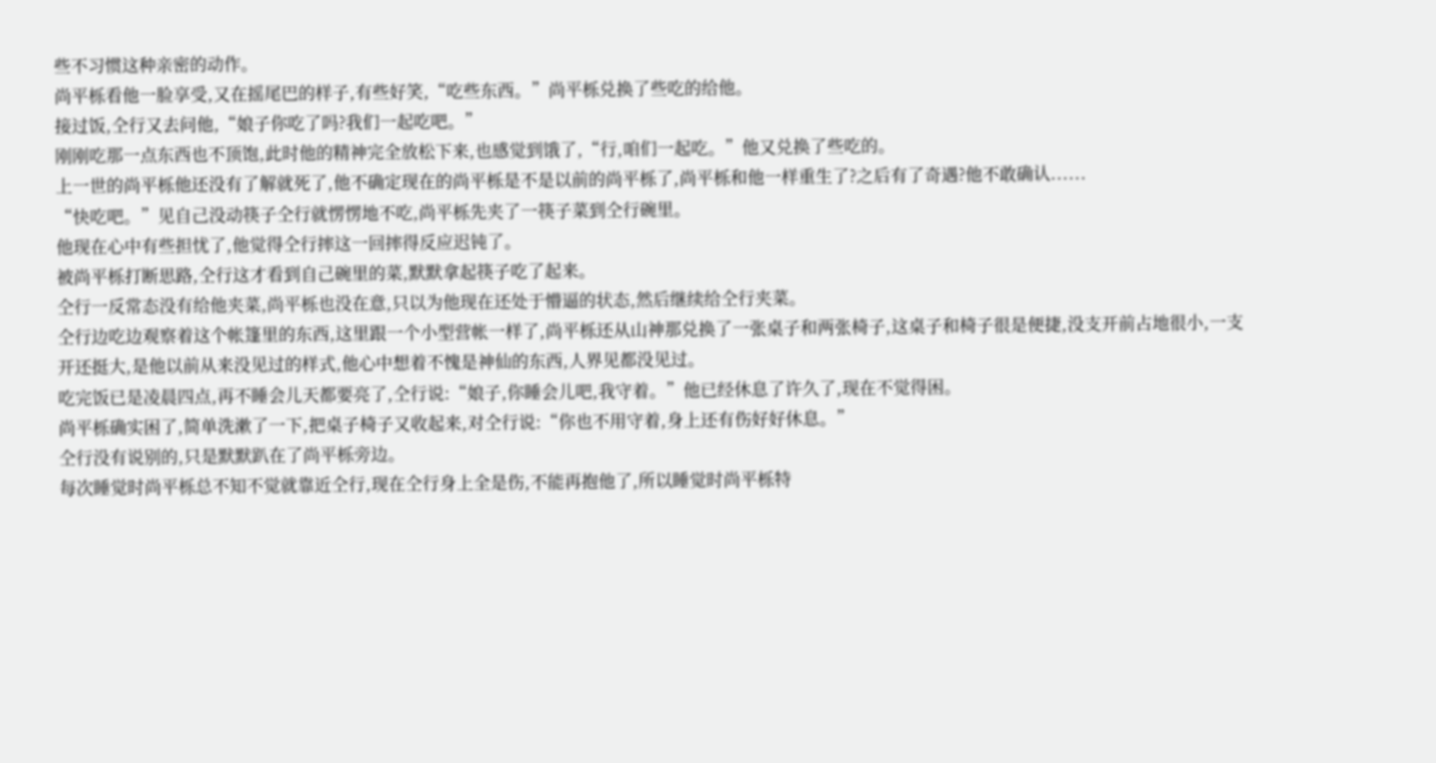些不习惯这种亲密的动作。
尚平栎看他一脸享受,又在摇尾巴的样子,有些好笑,“吃些东西。”尚平栎兑换了些吃的给他。
接过饭,仝行又去问他,“娘子你吃了吗?我们一起吃吧。”
刚刚吃那一点东西也不顶饱,此时他的精神完全放松下来,也感觉到饿了,“行,咱们一起吃。”他又兑换了些吃的。
上一世的尚平栎他还没有了解就死了,他不确定现在的尚平栎是不是以前的尚平栎了,尚平栎和他一样重生了?之后有了奇遇?他不敢确认......
“快吃吧。”见自己没动筷子仝行就愣愣地不吃,尚平栎先夹了一筷子菜到仝行碗里。
他现在心中有些担忧了,他觉得仝行摔这一回摔得反应迟钝了。
被尚平栎打断思路,仝行这才看到自己碗里的菜,默默拿起筷子吃了起来。
仝行一反常态没有给他夹菜,尚平栎也没在意,只以为他现在还处于懵逼的状态,然后继续给仝行夹菜。
仝行边吃边观察着这个帐篷里的东西,这里跟一个小型营帐一样了,尚平栎还从山神那兑换了一张桌子和两张椅子,这桌子和椅子很是便捷,没支开前占地很小,一支开还挺大,是他以前从来没见过的样式,他心中想着不愧是神仙的东西,人界见都没见过。
吃完饭已是凌晨四点,再不睡会儿天都要亮了,仝行说:“娘子,你睡会儿吧,我守着。”他已经休息了许久了,现在不觉得困。
尚平栎确实困了,简单洗漱了一下,把桌子椅子又收起来,对仝行说:“你也不用守着,身上还有伤好好休息。”
仝行没有说别的,只是默默趴在了尚平栎旁边。
每次睡觉时尚平栎总不知不觉就靠近仝行,现在仝行身上全是伤,不能再抱他了,所以睡觉时尚平栎特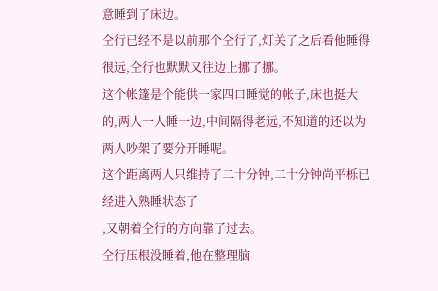意睡到了床边。
仝行已经不是以前那个仝行了,灯关了之后看他睡得很远,仝行也默默又往边上挪了挪。
这个帐篷是个能供一家四口睡觉的帐子,床也挺大的,两人一人睡一边,中间隔得老远,不知道的还以为两人吵架了要分开睡呢。
这个距离两人只维持了二十分钟,二十分钟尚平栎已经进入熟睡状态了
,又朝着仝行的方向靠了过去。
仝行压根没睡着,他在整理脑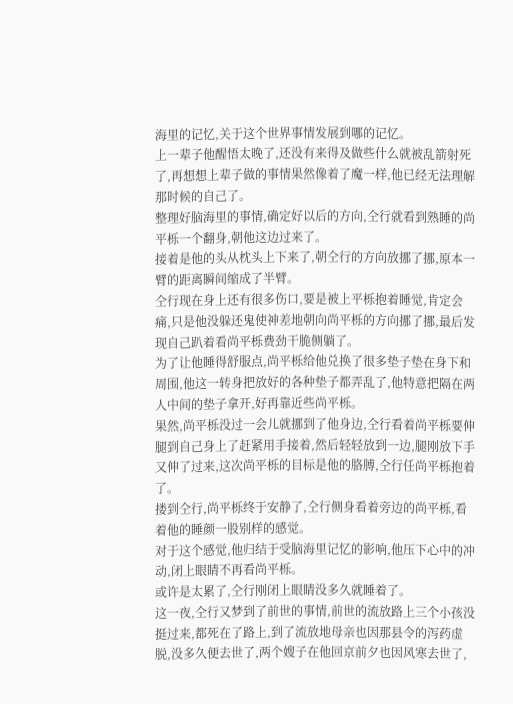海里的记忆,关于这个世界事情发展到哪的记忆。
上一辈子他醒悟太晚了,还没有来得及做些什么就被乱箭射死了,再想想上辈子做的事情果然像着了魔一样,他已经无法理解那时候的自己了。
整理好脑海里的事情,确定好以后的方向,仝行就看到熟睡的尚平栎一个翻身,朝他这边过来了。
接着是他的头从枕头上下来了,朝仝行的方向放挪了挪,原本一臂的距离瞬间缩成了半臂。
仝行现在身上还有很多伤口,要是被上平栎抱着睡觉,肯定会痛,只是他没躲还鬼使神差地朝向尚平栎的方向挪了挪,最后发现自己趴着看尚平栎费劲干脆侧躺了。
为了让他睡得舒服点,尚平栎给他兑换了很多垫子垫在身下和周围,他这一转身把放好的各种垫子都弄乱了,他特意把隔在两人中间的垫子拿开,好再靠近些尚平栎。
果然,尚平栎没过一会儿就挪到了他身边,仝行看着尚平栎要伸腿到自己身上了赶紧用手接着,然后轻轻放到一边,腿刚放下手又伸了过来,这次尚平栎的目标是他的胳膊,仝行任尚平栎抱着了。
搂到仝行,尚平栎终于安静了,仝行侧身看着旁边的尚平栎,看着他的睡颜一股别样的感觉。
对于这个感觉,他归结于受脑海里记忆的影响,他压下心中的冲动,闭上眼睛不再看尚平栎。
或许是太累了,仝行刚闭上眼睛没多久就睡着了。
这一夜,仝行又梦到了前世的事情,前世的流放路上三个小孩没挺过来,都死在了路上,到了流放地母亲也因那县令的泻药虚脱,没多久便去世了,两个嫂子在他回京前夕也因风寒去世了,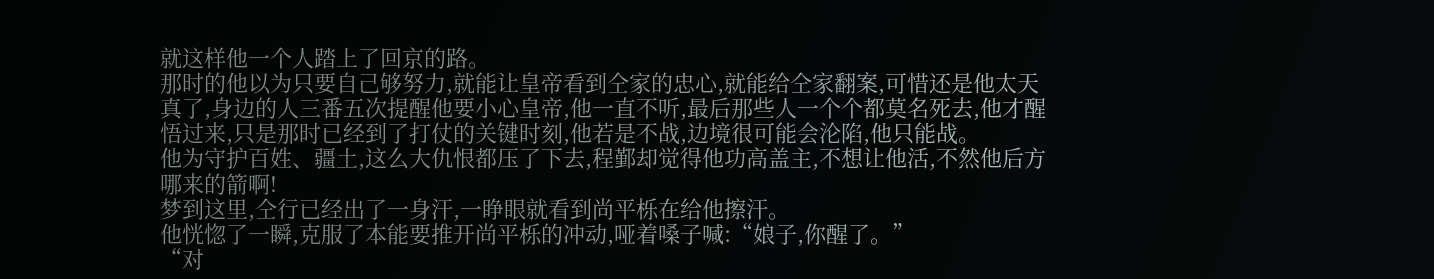就这样他一个人踏上了回京的路。
那时的他以为只要自己够努力,就能让皇帝看到仝家的忠心,就能给仝家翻案,可惜还是他太天真了,身边的人三番五次提醒他要小心皇帝,他一直不听,最后那些人一个个都莫名死去,他才醒悟过来,只是那时已经到了打仗的关键时刻,他若是不战,边境很可能会沦陷,他只能战。
他为守护百姓、疆土,这么大仇恨都压了下去,程鄞却觉得他功高盖主,不想让他活,不然他后方哪来的箭啊!
梦到这里,仝行已经出了一身汗,一睁眼就看到尚平栎在给他擦汗。
他恍惚了一瞬,克服了本能要推开尚平栎的冲动,哑着嗓子喊:“娘子,你醒了。”
“对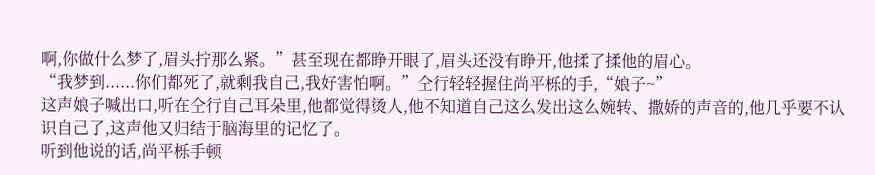啊,你做什么梦了,眉头拧那么紧。”甚至现在都睁开眼了,眉头还没有睁开,他揉了揉他的眉心。
“我梦到......你们都死了,就剩我自己,我好害怕啊。”仝行轻轻握住尚平栎的手,“娘子~”
这声娘子喊出口,听在仝行自己耳朵里,他都觉得烫人,他不知道自己这么发出这么婉转、撒娇的声音的,他几乎要不认识自己了,这声他又归结于脑海里的记忆了。
听到他说的话,尚平栎手顿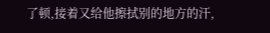了顿,接着又给他擦拭别的地方的汗,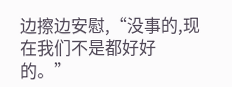边擦边安慰,“没事的,现在我们不是都好好的。”